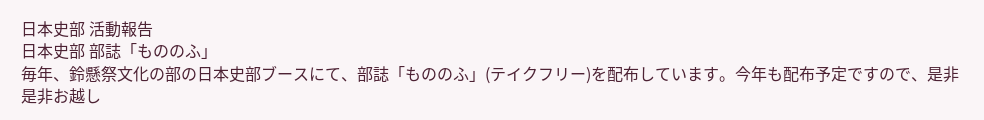日本史部 活動報告
日本史部 部誌「もののふ」
毎年、鈴懸祭文化の部の日本史部ブースにて、部誌「もののふ」(テイクフリー)を配布しています。今年も配布予定ですので、是非是非お越し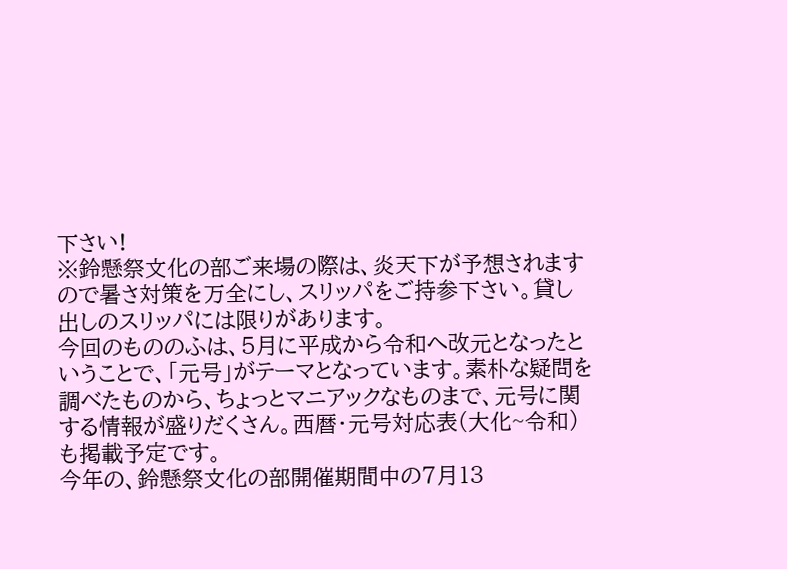下さい!
※鈴懸祭文化の部ご来場の際は、炎天下が予想されますので暑さ対策を万全にし、スリッパをご持参下さい。貸し出しのスリッパには限りがあります。
今回のもののふは、5月に平成から令和へ改元となったということで、「元号」がテーマとなっています。素朴な疑問を調べたものから、ちょっとマニアックなものまで、元号に関する情報が盛りだくさん。西暦・元号対応表(大化~令和)も掲載予定です。
今年の、鈴懸祭文化の部開催期間中の7月13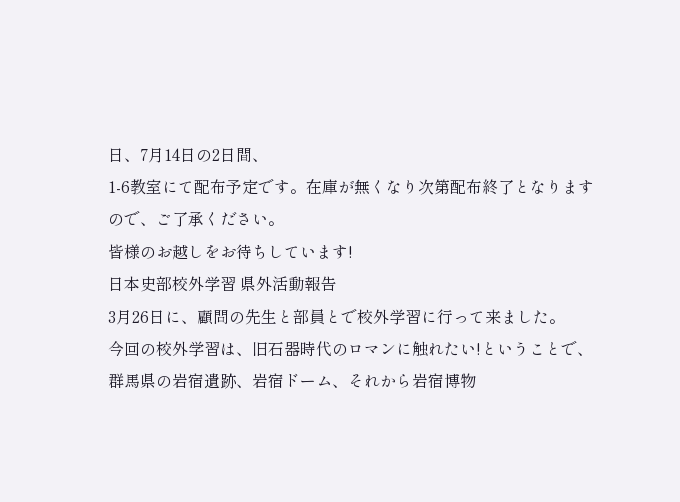日、7月14日の2日間、
1-6教室にて配布予定です。在庫が無くなり次第配布終了となりますので、ご了承ください。
皆様のお越しをお待ちしています!
日本史部校外学習 県外活動報告
3月26日に、顧問の先生と部員とで校外学習に行って来ました。
今回の校外学習は、旧石器時代のロマンに触れたい!ということで、群馬県の岩宿遺跡、岩宿ドーム、それから岩宿博物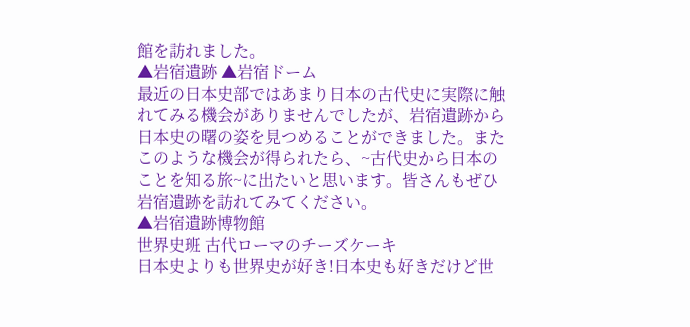館を訪れました。
▲岩宿遺跡 ▲岩宿ドーム
最近の日本史部ではあまり日本の古代史に実際に触れてみる機会がありませんでしたが、岩宿遺跡から日本史の曙の姿を見つめることができました。またこのような機会が得られたら、~古代史から日本のことを知る旅~に出たいと思います。皆さんもぜひ岩宿遺跡を訪れてみてください。
▲岩宿遺跡博物館
世界史班 古代ローマのチーズケーキ
日本史よりも世界史が好き!日本史も好きだけど世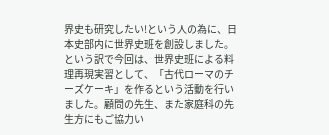界史も研究したい!という人の為に、日本史部内に世界史班を創設しました。
という訳で今回は、世界史班による料理再現実習として、「古代ローマのチーズケーキ」を作るという活動を行いました。顧問の先生、また家庭科の先生方にもご協力い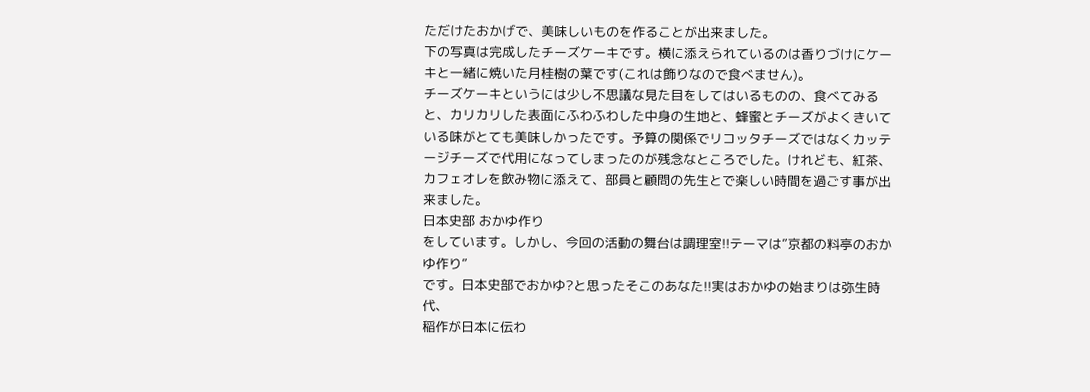ただけたおかげで、美味しいものを作ることが出来ました。
下の写真は完成したチーズケーキです。横に添えられているのは香りづけにケーキと一緒に焼いた月桂樹の葉です(これは飾りなので食べません)。
チーズケーキというには少し不思議な見た目をしてはいるものの、食べてみると、カリカリした表面にふわふわした中身の生地と、蜂蜜とチーズがよくきいている味がとても美味しかったです。予算の関係でリコッタチーズではなくカッテージチーズで代用になってしまったのが残念なところでした。けれども、紅茶、カフェオレを飲み物に添えて、部員と顧問の先生とで楽しい時間を過ごす事が出来ました。
日本史部 おかゆ作り
をしています。しかし、今回の活動の舞台は調理室!!テーマは”京都の料亭のおかゆ作り”
です。日本史部でおかゆ?と思ったそこのあなた!!実はおかゆの始まりは弥生時代、
稲作が日本に伝わ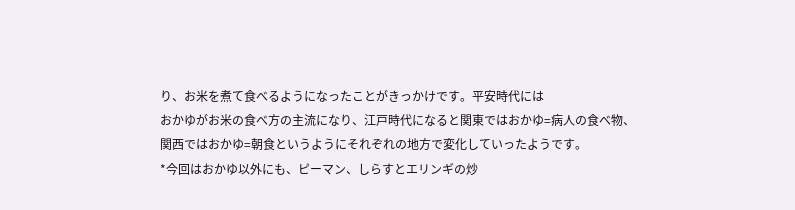り、お米を煮て食べるようになったことがきっかけです。平安時代には
おかゆがお米の食べ方の主流になり、江戸時代になると関東ではおかゆ=病人の食べ物、
関西ではおかゆ=朝食というようにそれぞれの地方で変化していったようです。
*今回はおかゆ以外にも、ピーマン、しらすとエリンギの炒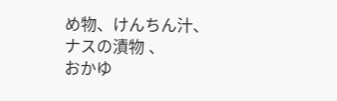め物、けんちん汁、ナスの漬物 、
おかゆ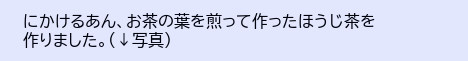にかけるあん、お茶の葉を煎って作ったほうじ茶を作りました。(↓写真)